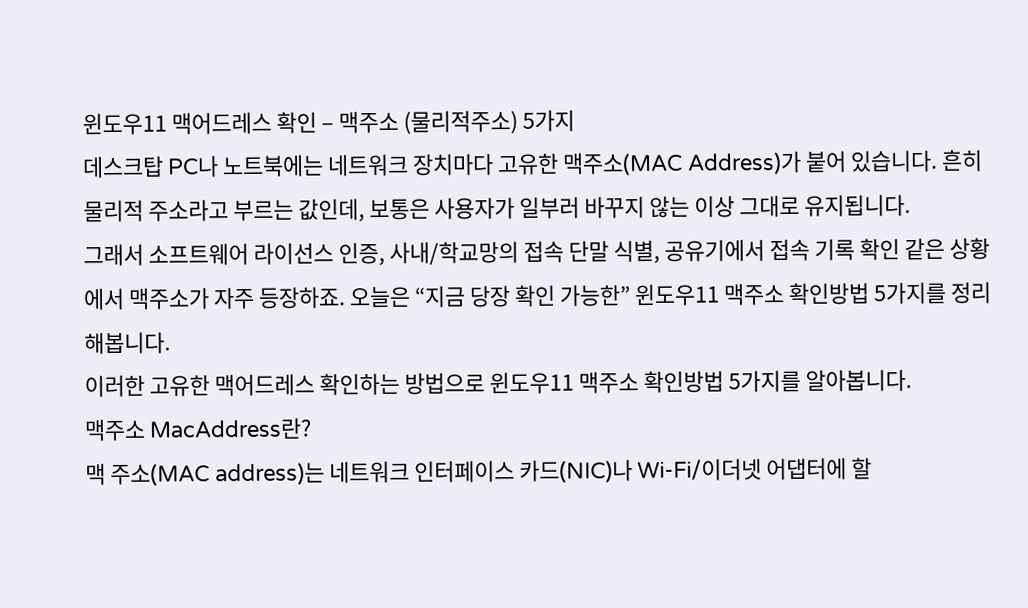윈도우11 맥어드레스 확인 – 맥주소 (물리적주소) 5가지
데스크탑 PC나 노트북에는 네트워크 장치마다 고유한 맥주소(MAC Address)가 붙어 있습니다. 흔히 물리적 주소라고 부르는 값인데, 보통은 사용자가 일부러 바꾸지 않는 이상 그대로 유지됩니다.
그래서 소프트웨어 라이선스 인증, 사내/학교망의 접속 단말 식별, 공유기에서 접속 기록 확인 같은 상황에서 맥주소가 자주 등장하죠. 오늘은 “지금 당장 확인 가능한” 윈도우11 맥주소 확인방법 5가지를 정리해봅니다.
이러한 고유한 맥어드레스 확인하는 방법으로 윈도우11 맥주소 확인방법 5가지를 알아봅니다.
맥주소 MacAddress란?
맥 주소(MAC address)는 네트워크 인터페이스 카드(NIC)나 Wi-Fi/이더넷 어댑터에 할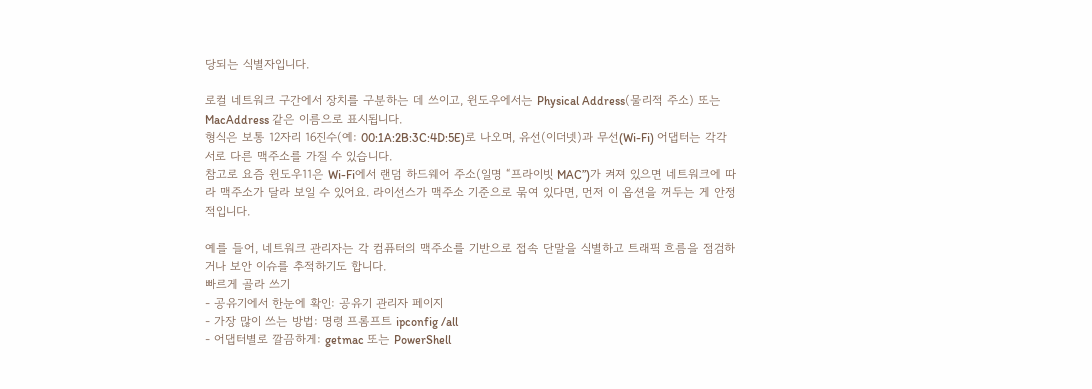당되는 식별자입니다.

로컬 네트워크 구간에서 장치를 구분하는 데 쓰이고, 윈도우에서는 Physical Address(물리적 주소) 또는 MacAddress 같은 이름으로 표시됩니다.
형식은 보통 12자리 16진수(예: 00:1A:2B:3C:4D:5E)로 나오며, 유선(이더넷)과 무선(Wi-Fi) 어댑터는 각각 서로 다른 맥주소를 가질 수 있습니다.
참고로 요즘 윈도우11은 Wi-Fi에서 랜덤 하드웨어 주소(일명 “프라이빗 MAC”)가 켜져 있으면 네트워크에 따라 맥주소가 달라 보일 수 있어요. 라이선스가 맥주소 기준으로 묶여 있다면, 먼저 이 옵션을 꺼두는 게 안정적입니다.

예를 들어, 네트워크 관리자는 각 컴퓨터의 맥주소를 기반으로 접속 단말을 식별하고 트래픽 흐름을 점검하거나 보안 이슈를 추적하기도 합니다.
빠르게 골라 쓰기
- 공유기에서 한눈에 확인: 공유기 관리자 페이지
- 가장 많이 쓰는 방법: 명령 프롬프트 ipconfig /all
- 어댑터별로 깔끔하게: getmac 또는 PowerShell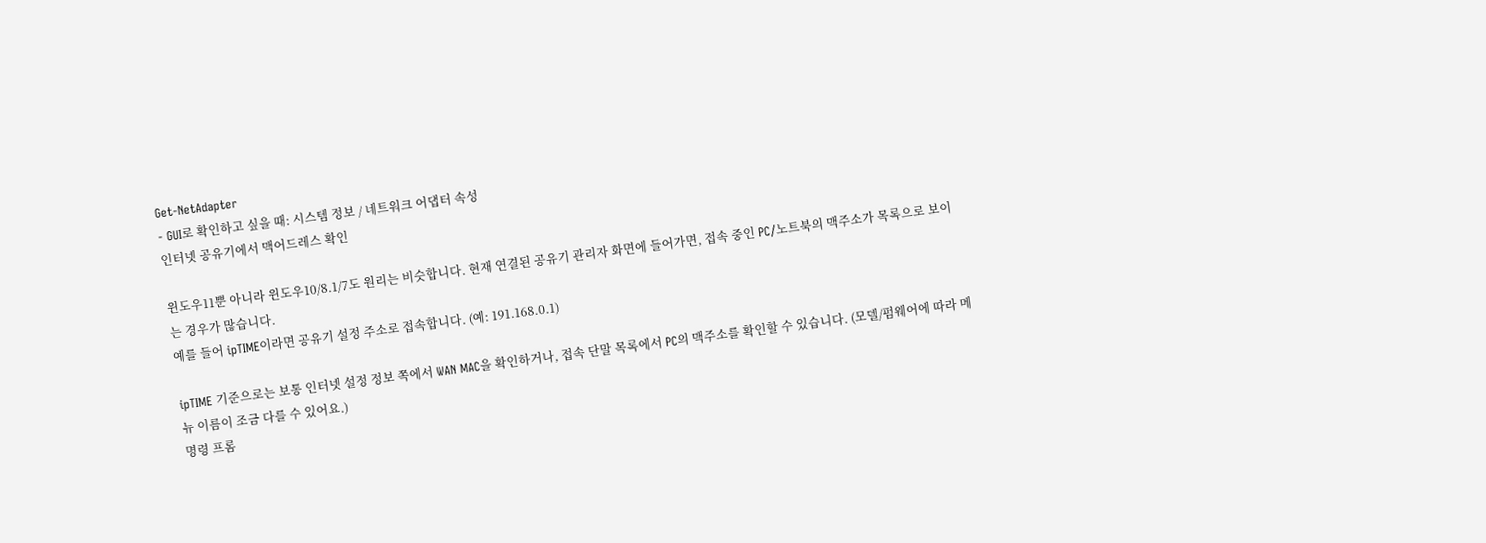Get-NetAdapter
- GUI로 확인하고 싶을 때: 시스템 정보 / 네트워크 어댑터 속성
인터넷 공유기에서 맥어드레스 확인

윈도우11뿐 아니라 윈도우10/8.1/7도 원리는 비슷합니다. 현재 연결된 공유기 관리자 화면에 들어가면, 접속 중인 PC/노트북의 맥주소가 목록으로 보이는 경우가 많습니다.
예를 들어 ipTIME이라면 공유기 설정 주소로 접속합니다. (예: 191.168.0.1)

ipTIME 기준으로는 보통 인터넷 설정 정보 쪽에서 WAN MAC을 확인하거나, 접속 단말 목록에서 PC의 맥주소를 확인할 수 있습니다. (모델/펌웨어에 따라 메뉴 이름이 조금 다를 수 있어요.)
명령 프롬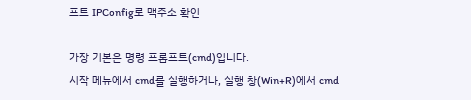프트 IPConfig로 맥주소 확인

가장 기본은 명령 프롬프트(cmd)입니다.
시작 메뉴에서 cmd를 실행하거나, 실행 창(Win+R)에서 cmd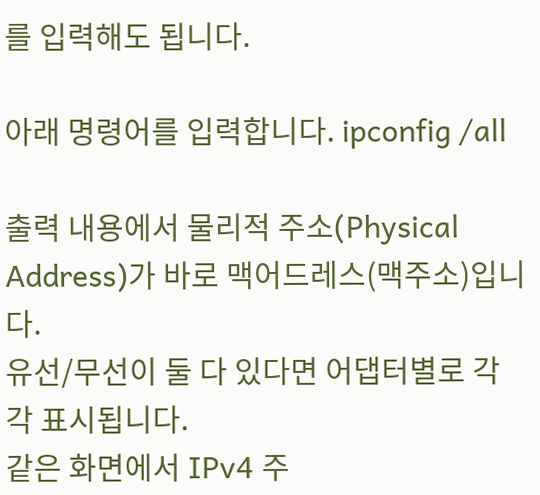를 입력해도 됩니다.

아래 명령어를 입력합니다. ipconfig /all

출력 내용에서 물리적 주소(Physical Address)가 바로 맥어드레스(맥주소)입니다.
유선/무선이 둘 다 있다면 어댑터별로 각각 표시됩니다.
같은 화면에서 IPv4 주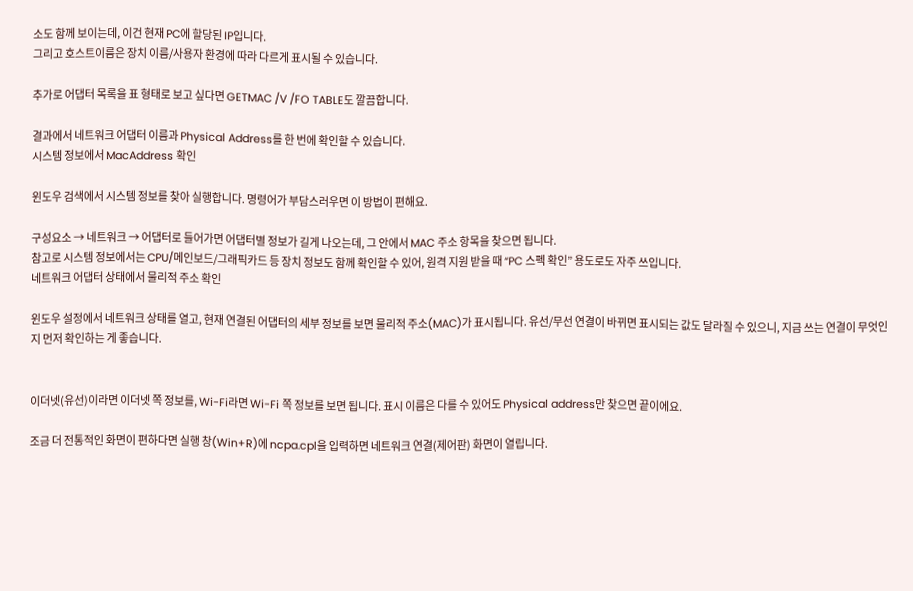소도 함께 보이는데, 이건 현재 PC에 할당된 IP입니다.
그리고 호스트이름은 장치 이름/사용자 환경에 따라 다르게 표시될 수 있습니다.

추가로 어댑터 목록을 표 형태로 보고 싶다면 GETMAC /V /FO TABLE도 깔끔합니다.

결과에서 네트워크 어댑터 이름과 Physical Address를 한 번에 확인할 수 있습니다.
시스템 정보에서 MacAddress 확인

윈도우 검색에서 시스템 정보를 찾아 실행합니다. 명령어가 부담스러우면 이 방법이 편해요.

구성요소 → 네트워크 → 어댑터로 들어가면 어댑터별 정보가 길게 나오는데, 그 안에서 MAC 주소 항목을 찾으면 됩니다.
참고로 시스템 정보에서는 CPU/메인보드/그래픽카드 등 장치 정보도 함께 확인할 수 있어, 원격 지원 받을 때 “PC 스펙 확인” 용도로도 자주 쓰입니다.
네트워크 어댑터 상태에서 물리적 주소 확인

윈도우 설정에서 네트워크 상태를 열고, 현재 연결된 어댑터의 세부 정보를 보면 물리적 주소(MAC)가 표시됩니다. 유선/무선 연결이 바뀌면 표시되는 값도 달라질 수 있으니, 지금 쓰는 연결이 무엇인지 먼저 확인하는 게 좋습니다.


이더넷(유선)이라면 이더넷 쪽 정보를, Wi-Fi라면 Wi-Fi 쪽 정보를 보면 됩니다. 표시 이름은 다를 수 있어도 Physical address만 찾으면 끝이에요.

조금 더 전통적인 화면이 편하다면 실행 창(Win+R)에 ncpa.cpl을 입력하면 네트워크 연결(제어판) 화면이 열립니다.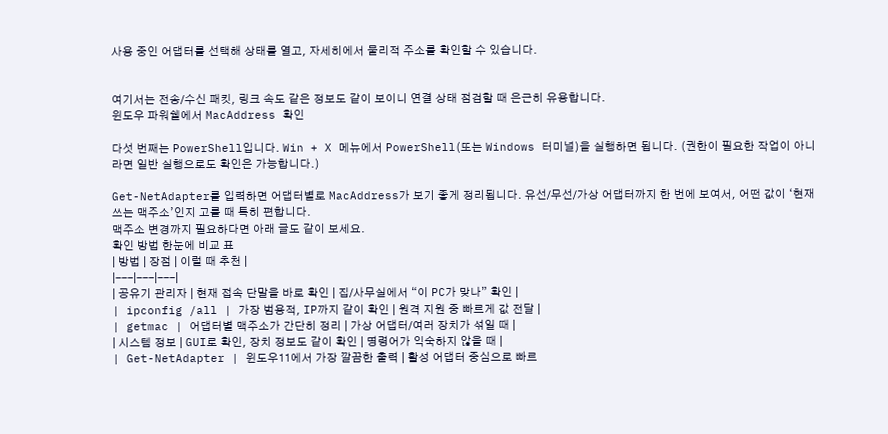사용 중인 어댑터를 선택해 상태를 열고, 자세히에서 물리적 주소를 확인할 수 있습니다.


여기서는 전송/수신 패킷, 링크 속도 같은 정보도 같이 보이니 연결 상태 점검할 때 은근히 유용합니다.
윈도우 파워쉘에서 MacAddress 확인

다섯 번째는 PowerShell입니다. Win + X 메뉴에서 PowerShell(또는 Windows 터미널)을 실행하면 됩니다. (권한이 필요한 작업이 아니라면 일반 실행으로도 확인은 가능합니다.)

Get-NetAdapter를 입력하면 어댑터별로 MacAddress가 보기 좋게 정리됩니다. 유선/무선/가상 어댑터까지 한 번에 보여서, 어떤 값이 ‘현재 쓰는 맥주소’인지 고를 때 특히 편합니다.
맥주소 변경까지 필요하다면 아래 글도 같이 보세요.
확인 방법 한눈에 비교 표
| 방법 | 장점 | 이럴 때 추천 |
|---|---|---|
| 공유기 관리자 | 현재 접속 단말을 바로 확인 | 집/사무실에서 “이 PC가 맞나” 확인 |
| ipconfig /all | 가장 범용적, IP까지 같이 확인 | 원격 지원 중 빠르게 값 전달 |
| getmac | 어댑터별 맥주소가 간단히 정리 | 가상 어댑터/여러 장치가 섞일 때 |
| 시스템 정보 | GUI로 확인, 장치 정보도 같이 확인 | 명령어가 익숙하지 않을 때 |
| Get-NetAdapter | 윈도우11에서 가장 깔끔한 출력 | 활성 어댑터 중심으로 빠르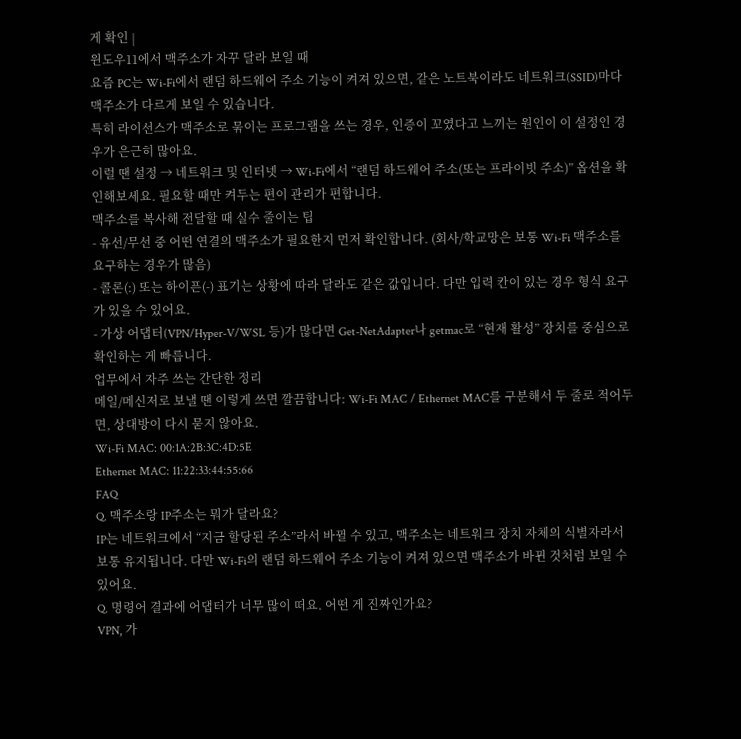게 확인 |
윈도우11에서 맥주소가 자꾸 달라 보일 때
요즘 PC는 Wi-Fi에서 랜덤 하드웨어 주소 기능이 켜져 있으면, 같은 노트북이라도 네트워크(SSID)마다 맥주소가 다르게 보일 수 있습니다.
특히 라이선스가 맥주소로 묶이는 프로그램을 쓰는 경우, 인증이 꼬였다고 느끼는 원인이 이 설정인 경우가 은근히 많아요.
이럴 땐 설정 → 네트워크 및 인터넷 → Wi-Fi에서 “랜덤 하드웨어 주소(또는 프라이빗 주소)” 옵션을 확인해보세요. 필요할 때만 켜두는 편이 관리가 편합니다.
맥주소를 복사해 전달할 때 실수 줄이는 팁
- 유선/무선 중 어떤 연결의 맥주소가 필요한지 먼저 확인합니다. (회사/학교망은 보통 Wi-Fi 맥주소를 요구하는 경우가 많음)
- 콜론(:) 또는 하이픈(-) 표기는 상황에 따라 달라도 같은 값입니다. 다만 입력 칸이 있는 경우 형식 요구가 있을 수 있어요.
- 가상 어댑터(VPN/Hyper-V/WSL 등)가 많다면 Get-NetAdapter나 getmac로 “현재 활성” 장치를 중심으로 확인하는 게 빠릅니다.
업무에서 자주 쓰는 간단한 정리
메일/메신저로 보낼 땐 이렇게 쓰면 깔끔합니다: Wi-Fi MAC / Ethernet MAC를 구분해서 두 줄로 적어두면, 상대방이 다시 묻지 않아요.
Wi-Fi MAC: 00:1A:2B:3C:4D:5E
Ethernet MAC: 11:22:33:44:55:66
FAQ
Q. 맥주소랑 IP주소는 뭐가 달라요?
IP는 네트워크에서 “지금 할당된 주소”라서 바뀔 수 있고, 맥주소는 네트워크 장치 자체의 식별자라서 보통 유지됩니다. 다만 Wi-Fi의 랜덤 하드웨어 주소 기능이 켜져 있으면 맥주소가 바뀐 것처럼 보일 수 있어요.
Q. 명령어 결과에 어댑터가 너무 많이 떠요. 어떤 게 진짜인가요?
VPN, 가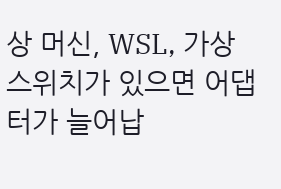상 머신, WSL, 가상 스위치가 있으면 어댑터가 늘어납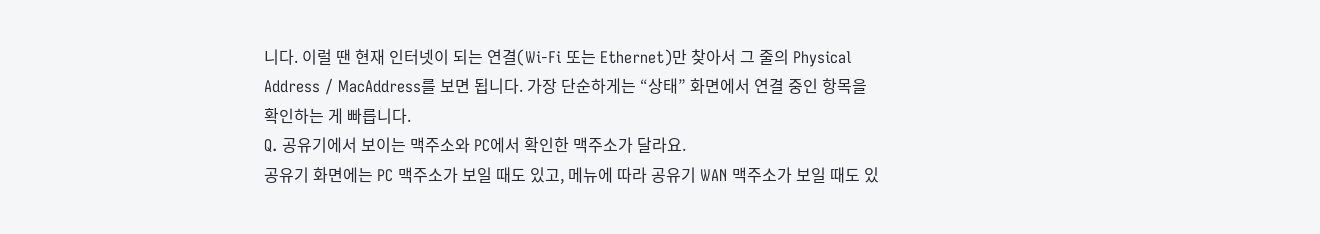니다. 이럴 땐 현재 인터넷이 되는 연결(Wi-Fi 또는 Ethernet)만 찾아서 그 줄의 Physical Address / MacAddress를 보면 됩니다. 가장 단순하게는 “상태” 화면에서 연결 중인 항목을 확인하는 게 빠릅니다.
Q. 공유기에서 보이는 맥주소와 PC에서 확인한 맥주소가 달라요.
공유기 화면에는 PC 맥주소가 보일 때도 있고, 메뉴에 따라 공유기 WAN 맥주소가 보일 때도 있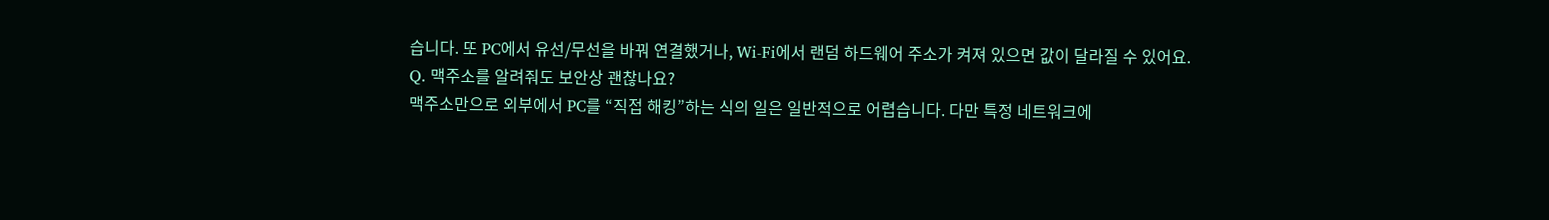습니다. 또 PC에서 유선/무선을 바꿔 연결했거나, Wi-Fi에서 랜덤 하드웨어 주소가 켜져 있으면 값이 달라질 수 있어요.
Q. 맥주소를 알려줘도 보안상 괜찮나요?
맥주소만으로 외부에서 PC를 “직접 해킹”하는 식의 일은 일반적으로 어렵습니다. 다만 특정 네트워크에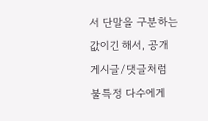서 단말을 구분하는 값이긴 해서, 공개 게시글/댓글처럼 불특정 다수에게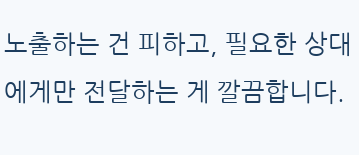노출하는 건 피하고, 필요한 상대에게만 전달하는 게 깔끔합니다.